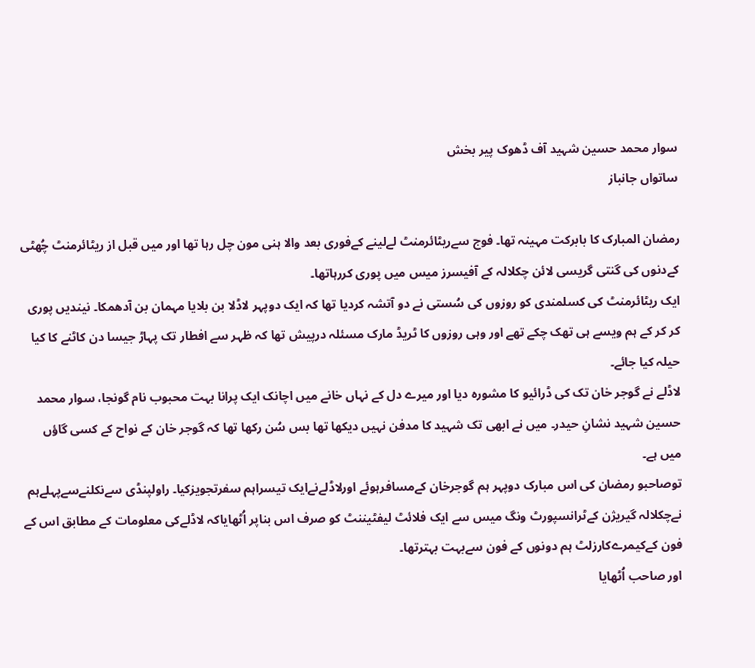سوار محمد حسین شہید آف ڈھوک پیر بخش
ساتواں جانباز

رمضان المبارک کا بابرکت مہینہ تھا۔ فوج سےریٹائرمنٹ لےلینے کےفوری بعد والا ہنی مون چل رہا تھا اور میں قبل از ریٹائرمنٹ چُھٹی کےدنوں کی گنتی گریسی لائن چکلالہ کے آفیسرز میس میں پوری کررہاتھا۔
ایک ریٹائرمنٹ کی کسلمندی کو روزوں کی سُستی نے دو آتشہ کردیا تھا کہ ایک دوپہر لاڈلا بن بلایا مہمان بن آدھمکا۔ نیندیں پوری کر کر کے ہم ویسے ہی تھک چکے تھے اور وہی روزوں کا ٹریڈ مارک مسئلہ درپیش تھا کہ ظہر سے افطار تک پہاڑ جیسا دن کاٹنے کا کیا حیلہ کیا جائے۔
لاڈلے نے گوجر خان تک کی ڈرائیو کا مشورہ دیا اور میرے دل کے نہاں خانے میں اچانک ایک پرانا بہت محبوب نام گونجا، سوار محمد حسین شہید نشانِ حیدر۔ میں نے ابھی تک شہید کا مدفن نہیں دیکھا تھا بس سُن رکھا تھا کہ گوجر خان کے نواح کے کسی گاؤں میں ہے۔
توصاحبو رمضان کی اس مبارک دوپہر ہم گوجرخان کےمسافرہوئے اورلاڈلےنےایک تیسراہم سفرتجویزکیا۔ راولپنڈی سےنکلنےسےپہلےہم نےچکلالہ گیریژن کےٹرانسپورٹ ونگ میس سے ایک فلائٹ لیفٹیننٹ کو صرف اس بناپر اُٹھایاکہ لاڈلےکی معلومات کے مطابق اس کے فون کےکیمرےکارزلٹ ہم دونوں کے فون سےبہت بہترتھا۔
اور صاحب اُٹھایا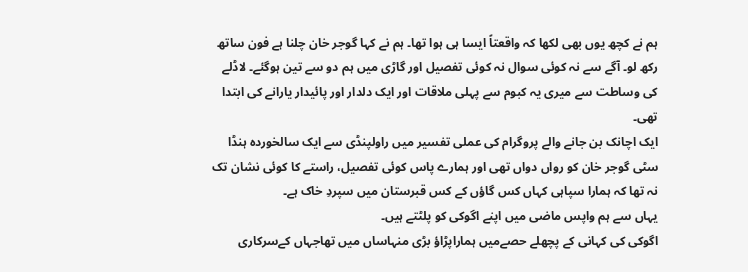ہم نے کچھ یوں بھی لکھا کہ واقعتاً ایسا ہی ہوا تھا۔ ہم نے کہا گوجر خان چلنا ہے فون ساتھ رکھ لو۔ آگے سے نہ کوئی سوال نہ کوئی تفصیل اور گاڑی میں ہم دو سے تین ہوگئے۔ لاڈلے کی وساطت سے میری یہ کبوم سے پہلی ملاقات اور ایک دلدار اور پائیدار یارانے کی ابتدا تھی۔
ایک اچانک بن جانے والے پروگرام کی عملی تفسیر میں راولپنڈی سے ایک سالخوردہ ہنڈا سٹی گوجر خان کو رواں دواں تھی اور ہمارے پاس کوئی تفصیل، راستے کا کوئی نشان تک نہ تھا کہ ہمارا سپاہی کہاں کس گاؤں کے کس قبرستان میں سپردِ خاک ہے۔
یہاں سے ہم واپس ماضی میں اپنے اگوکی کو پلٹتے ہیں۔
اگوکی کی کہانی کے پچھلے حصےمیں ہماراپڑاؤ بڑی منہاساں میں تھاجہاں کےسرکاری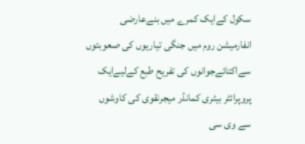سکول کےایک کمرے میں بنےعارضی انفارمیشن روم میں جنگی تیاریوں کی صعوبتوں سےاکتائےجوانوں کی تفریح طبع کےلیےایک پروپرائٹر بیٹری کمانڈر میجرنقوی کی کاوشوں سے وی سی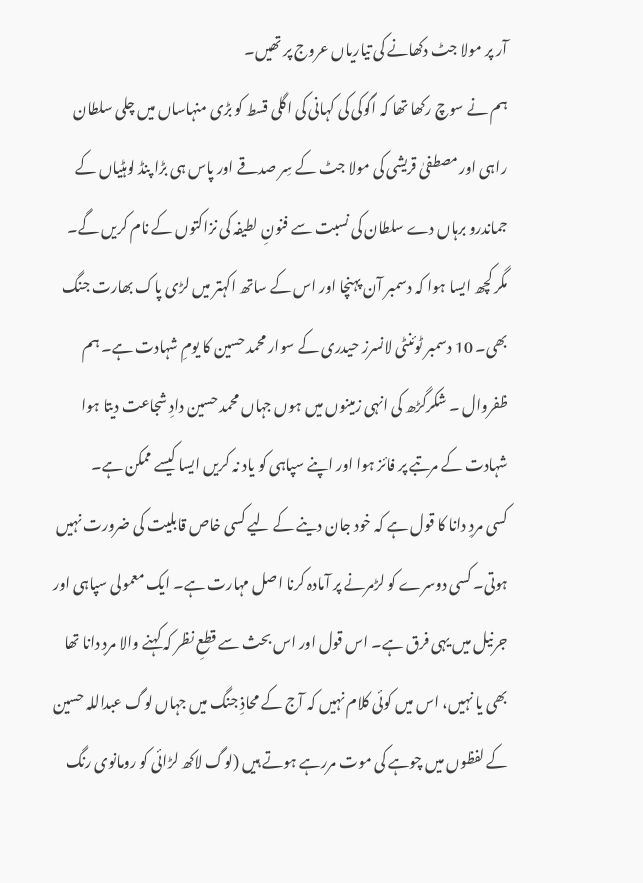آر پر مولا جٹ دکھانے کی تیاریاں عروج پر تھیں۔
ہم نے سوچ رکھا تھا کہ اگوکی کی کہانی کی اگلی قسط کو بڑی منہاساں میں چلی سلطان راہی اور مصطفیٰ قریشی کی مولا جٹ کے سِر صدقے اور پاس ہی بڑا پنڈ لوہٹیاں کے جماندرو برہاں دے سلطان کی نسبت سے فنونِ لطیفہ کی نزاکتوں کے نام کریں گے۔ مگر کچھ ایسا ہوا کہ دسمبر آن پہنچا اور اس کے ساتھ اکہتر میں لڑی پاک بھارت جنگ بھی۔ 10 دسمبر ٹوئنٹی لانسرز حیدری کے سوار محمد حسین کا یومِ شہادت ہے۔ ہم ظفروال ۔ شکرگڑھ کی انہی زمینوں میں ہوں جہاں محمد حسین دادِ شجاعت دیتا ہوا شہادت کے مرتبے پر فائز ہوا اور اپنے سپاہی کو یاد نہ کریں ایسا کیسے ممکن ہے۔
کسی مردِ دانا کا قول ہے کہ خود جان دینے کے لیے کسی خاص قابلیت کی ضرورت نہیں ہوتی۔ کسی دوسرے کو لڑمرنے پر آمادہ کرنا اصل مہارت ہے۔ ایک معمولی سپاہی اور جرنیل میں یہی فرق ہے۔ اس قول اور اس بحث سے قطعِ نظر کہ کہنے والا مردِ دانا تھا بھی یا نہیں، اس میں کوئی کلام نہیں کہ آج کے محاذِ جنگ میں جہاں لوگ عبداللہ حسین کے لفظوں میں چوہے کی موت مررہے ہوتے ہیں (لوگ لاکھ لڑائی کو رومانوی رنگ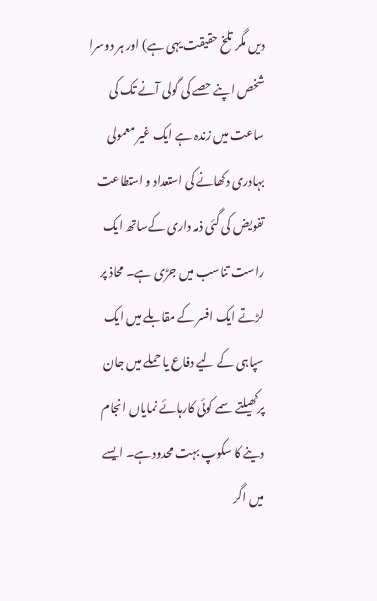دیں مگر تلخ حقیقت یہی ہے) اور ہر دوسرا شخص اپنے حصے کی گولی آنے تک کی ساعت میں زندہ ہے ایک غیر معمولی بہادری دکھانے کی استعداد و استطاعت تفویض کی گئی ذمہ داری کےساتھ ایک راست تناسب میں جڑی ہے۔ محاذ پر لڑتے ایک افسر کے مقابلے میں ایک سپاہی کے لیے دفاع یا حملے میں جان پرکھیلتے سمے کوئی کارہائے نمایاں انجام دینے کا سکوپ بہت محدودہے۔ ایسے میں اگر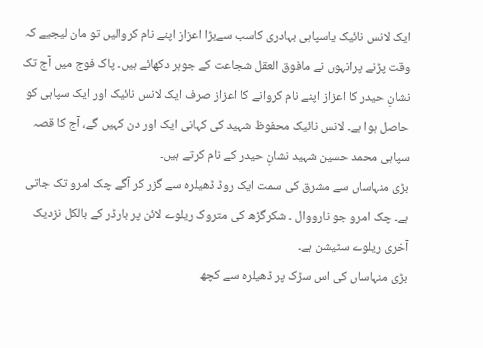ایک لانس نائیک یاسپاہی بہادری کاسب سےبڑا اعزاز اپنے نام کروالیں تو مان لیجیے کہ وقت پڑنے پرانہوں نے مافوق العقل شجاعت کے جوہر دکھائے ہیں۔ پاک فوج میں آج تک نشانِ حیدر کا اعزاز اپنے نام کروانے کا اعزاز صرف ایک لانس نائیک اور ایک سپاہی کو حاصل ہوا ہے۔ لانس نائیک محفوظ شہید کی کہانی ایک اور دن کہیں گے، آج کا قصہ سپاہی محمد حسین شہید نشانِ حیدر کے نام کرتے ہیں۔
بڑی منہاساں سے مشرق کی سمت ایک روڈ ڈھیلرہ سے گزر کر آگے چک امرو تک جاتی ہے۔ چک امرو جو نارووال ۔ شکرگڑھ کی متروک ریلوے لائن پر بارڈر کے بالکل نزدیک آخری ریلوے سٹیشن ہے۔
بڑی منہاساں کی اس سڑک پر ڈھیلرہ سے کچھ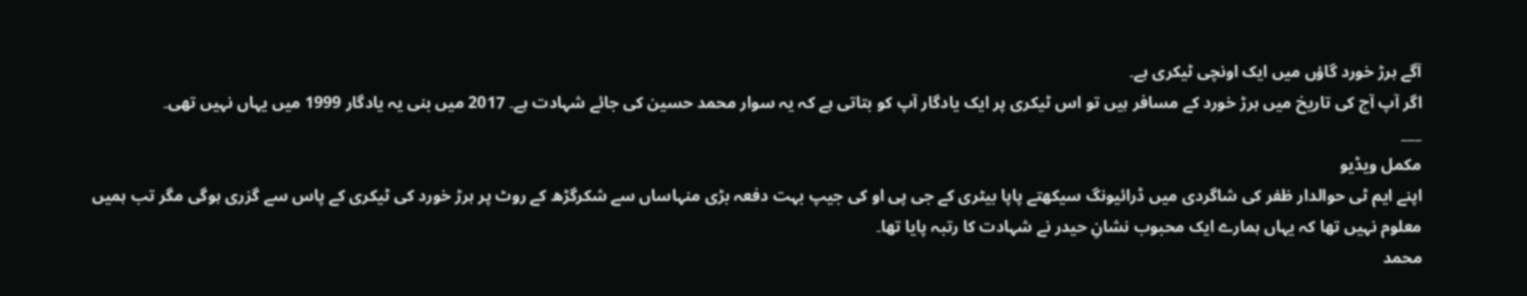آگے ہرڑ خورد گاؤں میں ایک اونچی ٹیکری ہے۔
اگر آپ آج کی تاریخ میں ہرڑ خورد کے مسافر ہیں تو اس ٹیکری پر ایک یادگار آپ کو بتاتی ہے کہ یہ سوار محمد حسین کی جائے شہادت ہے۔ 2017 میں بنی یہ یادگار 1999 میں یہاں نہیں تھی۔
___
مکمل ویڈیو
اپنے ایم ٹی حوالدار ظفر کی شاگردی میں ڈرائیونگ سیکھتے پاپا بیٹری کے جی پی او کی جیپ بہت دفعہ بڑی منہاساں سے شکرگڑھ کے روٹ پر ہرڑ خورد کی ٹیکری کے پاس سے گزری ہوگی مگر تب ہمیں معلوم نہیں تھا کہ یہاں ہمارے ایک محبوب نشانِ حیدر نے شہادت کا رتبہ پایا تھا۔
محمد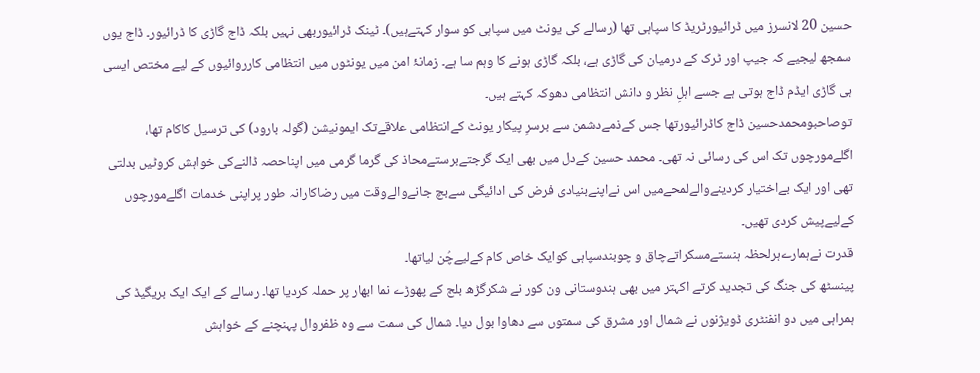حسین 20 لانسرز میں ڈرائیورٹریڈ کا سپاہی تھا (رسالے کی یونٹ میں سپاہی کو سوار کہتےہیں)۔ ٹینک ڈرائیوربھی نہیں بلکہ ڈاج گاڑی کا ڈرائیور۔ ڈاج یوں سمجھ لیجیے کہ جیپ اور ٹرک کے درمیان کی گاڑی ہے، بلکہ گاڑی ہونے کا وہم سا ہے۔ زمانۂ امن میں یونٹوں میں انتظامی کارروائیوں کے لیے مختص ایسی ہی گاڑی ایڈم ڈاج ہوتی ہے جسے اہلِ نظر و دانش انتظامی دھوکہ کہتے ہیں۔
توصاحبومحمدحسین ڈاج کاڈرائیورتھا جس کےذمےدشمن سے برسرِ پیکار یونٹ کےانتظامی علاقےتک ایمونیشن (گولہ بارود) کی ترسیل کاکام تھا، اگلےمورچوں تک اس کی رسائی نہ تھی۔ محمد حسین کےدل میں بھی ایک گرجتےبرستےمحاذ کی گرما گرمی میں اپناحصہ ڈالنےکی خواہش کروٹیں بدلتی تھی اور ایک بےاختیار کردینےوالےلمحےمیں اس نےاپنےبنیادی فرض کی ادائیگی سےبچ جانےوالےوقت میں رضاکارانہ طور پراپنی خدمات اگلےمورچوں کےلیےپیش کردی تھیں۔
قدرت نےہمارےہرلحظہ ہنستےمسکراتےچاق و چوبندسپاہی کوایک خاص کام کےلیےچُن لیاتھا۔
پینسٹھ کی جنگ کی تجدید کرتے اکہتر میں بھی ہندوستانی ون کور نے شکرگڑھ بلج کے پھوڑے نما ابھار پر حملہ کردیا تھا۔ رسالے کے ایک ایک بریگیڈ کی ہمراہی میں دو انفنٹری ڈویژنوں نے شمال اور مشرق کی سمتوں سے دھاوا بول دیا۔ شمال کی سمت سے وہ ظفروال پہنچنے کے خواہش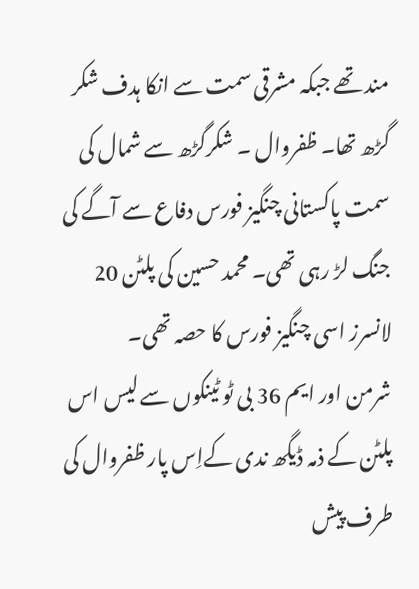مند تھے جبکہ مشرقی سمت سے انکا ہدف شکر گڑھ تھا۔ ظفروال ۔ شکرگڑھ سے شمال کی سمت پاکستانی چنگیز فورس دفاع سے آگے کی جنگ لڑ رہی تھی۔ محمد حسین کی پلٹن 20 لانسرز اسی چنگیز فورس کا حصہ تھی۔
شرمن اور ایم 36 بی ٹو ٹینکوں سے لیس اس پلٹن کے ذمہ ڈیگھ ندی کےاِس پار ظفروال کی طرف پیش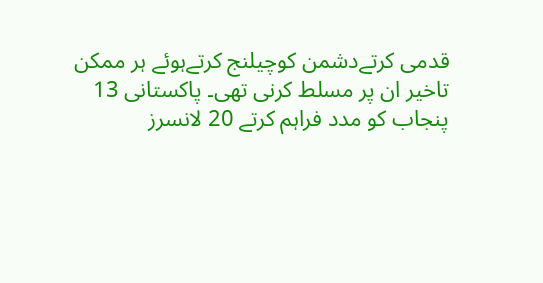قدمی کرتےدشمن کوچیلنج کرتےہوئے ہر ممکن تاخیر ان پر مسلط کرنی تھی۔ پاکستانی 13 پنجاب کو مدد فراہم کرتے 20 لانسرز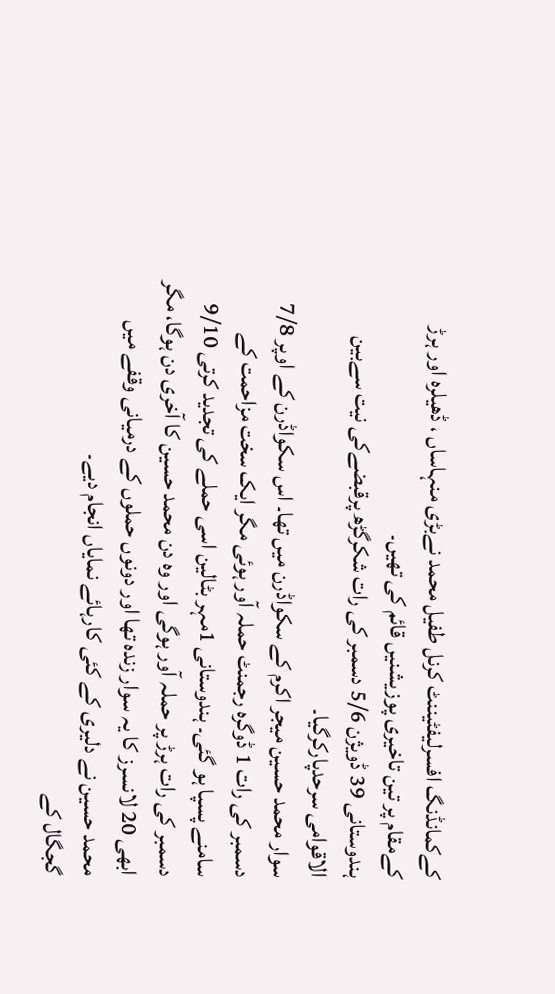کےکمانڈنگ افسرلیفٹیننٹ کرنل طفیل محمد نےبڑی منہاساں ، ڈھیلرہ اور ہرڑ کےمقام پر تین تاخیری پوزیشنیں قائم کی تھیں۔
ہندوستانی 39 ڈویژن 5/6 دسمبر کی رات شکرگڑھ پرقبضےکی نیت سےبین الاقوامی سرحدپارکرگیا۔
سوار محمد حسین میجر اکرم کے سکواڈرن میں تھا۔ اس سکواڈرن کے اوپر 7/8 دسمبر کی رات 1 ڈوگرہ رجمنٹ حملہ آور ہوئی مگر ایک سخت مزاحمت کے سامنے پسپا ہو گئی۔ ہندوستانی 1مہر بٹالین اسی حملے کی تجدید کرتی 9/10 دسمبر کی رات ہرڑ پر حملہ آور ہوگی اور وہ دن محمد حسین کا آخری دن ہوگا، مگر ابھی 20 لانسرز کا یہ سوار زندہ تھا اور دونوں حملوں کے درمیانی وقفے میں محمد حسین نے دلیری کے کئی کارہائے نمایاں انجام دیے۔
گجگال کے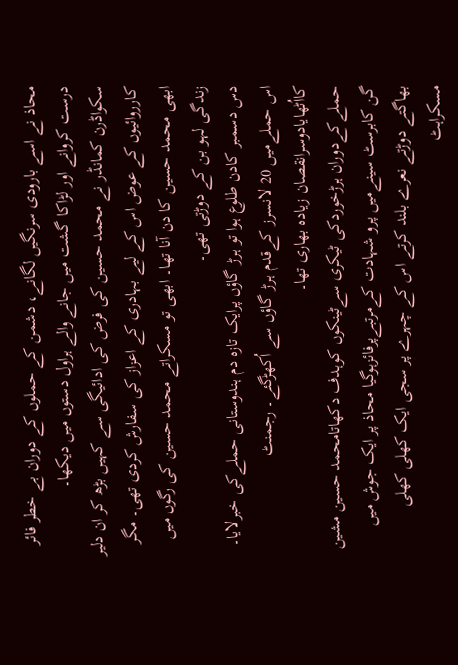محاذ نے اسے بارودی سرنگیں لگانے، دشمن کے حملوں کے دوران بے خطر فائر درست کروانے اور لڑاکا گشت میں جانے والے ہراول دستوں میں دیکھا۔
سکواڈرن کمانڈر نے محمد حسین کی فرض کی ادائیگی سے کہیں بڑھ کر ان دلیر کارروائیوں کے عوض اس کے لیے بہادری کے اعزاز کی سفارش کردی تھی۔ مگر ابھی محمد حسین کا دن آنا تھا۔ ابھی تو مسکراتے محمد حسین کی رگوں میں زندگی لہو بن کے دوڑتی تھی۔
دس دسمبر کادن طلوع ہوا تو ہرڑ گاؤں پرایک تازہ دم ہندوستانی حملےکی خبرلایا۔ اس حملےمیں 20 لانسرز کےقدم ہرڑ گاؤں سے اُکھڑگئے۔ رجمنٹ کااُٹھایادوسرانقصان زیادہ بھاری تھا۔
حملےکےدوران ہرڑخوردکی ٹیکری سےٹینکوں کوہدف دکھاتامحمد حسین مشین گن کابرسٹ سینےمیں پرو شہادت کےمرتبےپرفائزہوگیا محاذ پر ایک جوش میں بھاگتے دوڑتے نعرے بلند کرتے اس کے چہرے پر سجی ایک کھلی کھلی مسکراہٹ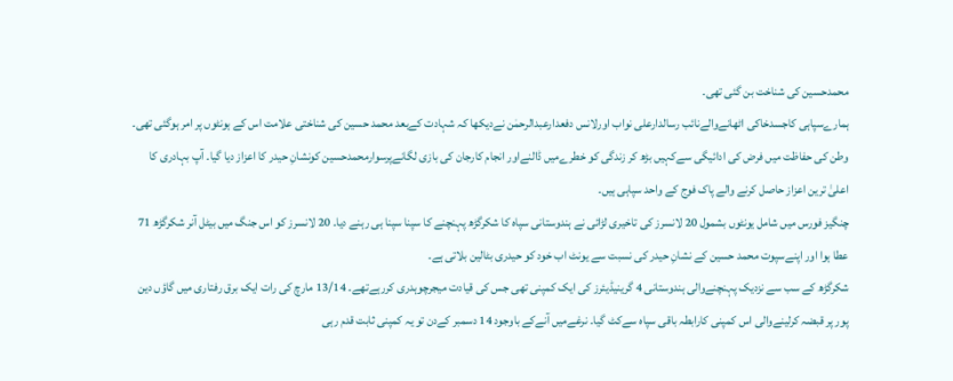محمدحسین کی شناخت بن گئی تھی۔
ہمارےسپاہی کاجسدخاکی اٹھانےوالےنائب رسالدارعلی نواب اورلانس دفعدارعبدالرحمٰن نےدیکھا کہ شہادت کےبعد محمد حسین کی شناختی علامت اس کے ہونٹوں پر امر ہوگئی تھی۔
وطن کی حفاظت میں فرض کی ادائیگی سےکہیں بڑھ کر زندگی کو خطرےمیں ڈالنےاور انجام کارجان کی بازی لگانےپرسوارمحمدحسین کونشانِ حیدر کا اعزاز دیا گیا۔ آپ بہادری کا اعلیٰ ترین اعزاز حاصل کرنے والے پاک فوج کے واحد سپاہی ہیں۔
چنگیز فورس میں شامل یونٹوں بشمول 20 لانسرز کی تاخیری لڑائی نے ہندوستانی سپاہ کا شکرگڑھ پہنچنے کا سپنا سپنا ہی رہنے دیا۔ 20 لانسرز کو اس جنگ میں بیٹل آنر شکرگڑھ 71 عطا ہوا اور اپنےسپوت محمد حسین کے نشانِ حیدر کی نسبت سے یونٹ اب خود کو حیدری بٹالین بلاتی ہے۔
شکرگڑھ کے سب سے نزدیک پہنچنےوالی ہندوستانی 4 گرینیڈیئرز کی ایک کمپنی تھی جس کی قیادت میجرچوہدری کررہےتھے۔ 13/14 مارچ کی رات ایک برق رفتاری میں گاؤں دین پور پر قبضہ کرلینےوالی اس کمپنی کارابطہ باقی سپاہ سےکٹ گیا۔ نرغےمیں آنےکے باوجود 14 دسمبر کےدن تو یہ کمپنی ثابت قدم رہی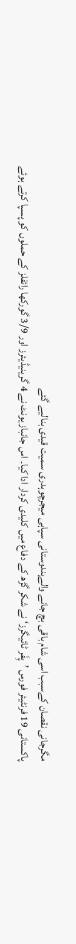مگرجانی نقصان کےسبب اسی شام باقی بچ جانے والےہندوستانی سپاہی میجرچوہدری سمیت قیدی بنالیے گئے
پاکستانی 19 فرنٹیئر فورس ’پِفَر ٹائیگرز‘ نے شکر گڑھ کے دفاع میں کلیدی کردار ادا کیا۔ اس جانباز یونٹ نے 4 گرینیڈیئرز اور 3/9 گورکھا رائفلز کے حملوں کو پسپا کرتے ہوئے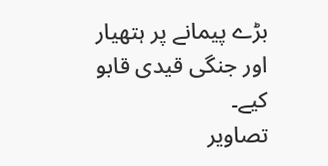بڑے پیمانے پر ہتھیار اور جنگی قیدی قابو کیے۔
تصاویر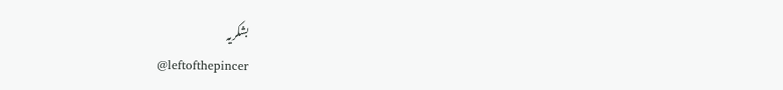بشکریہ
@leftofthepincer